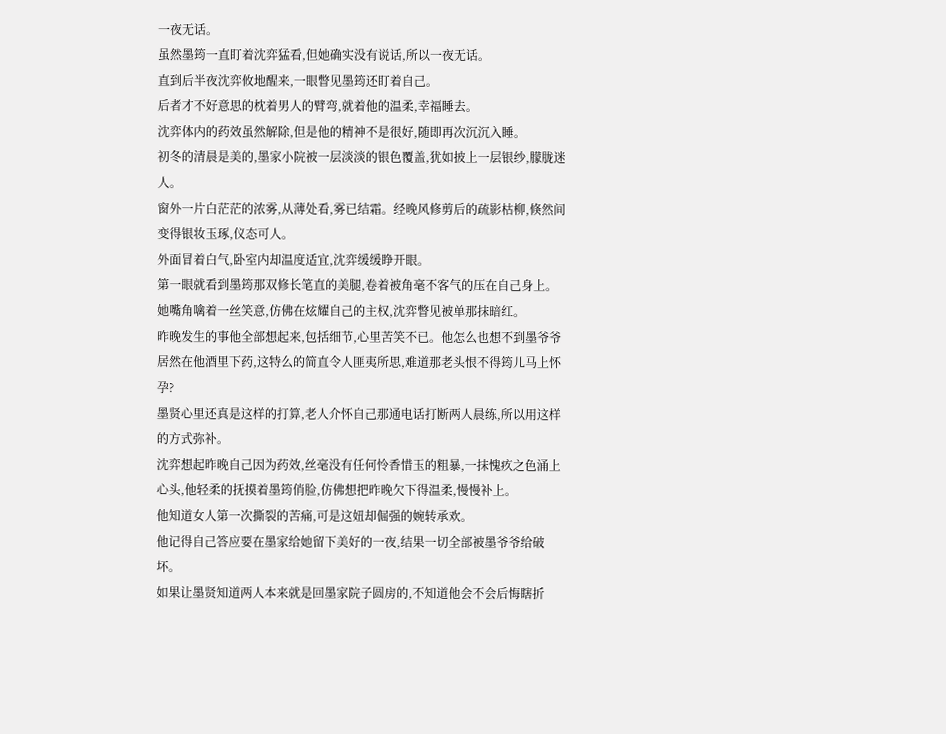一夜无话。
虽然墨筠一直盯着沈弈猛看,但她确实没有说话,所以一夜无话。
直到后半夜沈弈攸地醒来,一眼瞥见墨筠还盯着自己。
后者才不好意思的枕着男人的臂弯,就着他的温柔,幸福睡去。
沈弈体内的药效虽然解除,但是他的精神不是很好,随即再次沉沉入睡。
初冬的清晨是美的,墨家小院被一层淡淡的银色覆盖,犹如披上一层银纱,朦胧迷人。
窗外一片白茫茫的浓雾,从薄处看,雾已结霜。经晚风修剪后的疏影枯柳,倏然间变得银妆玉琢,仪态可人。
外面冒着白气,卧室内却温度适宜,沈弈缓缓睁开眼。
第一眼就看到墨筠那双修长笔直的美腿,卷着被角毫不客气的压在自己身上。
她嘴角噙着一丝笑意,仿佛在炫耀自己的主权,沈弈瞥见被单那抹暗红。
昨晚发生的事他全部想起来,包括细节,心里苦笑不已。他怎么也想不到墨爷爷居然在他酒里下药,这特么的简直令人匪夷所思,难道那老头恨不得筠儿马上怀孕?
墨贤心里还真是这样的打算,老人介怀自己那通电话打断两人晨练,所以用这样的方式弥补。
沈弈想起昨晚自己因为药效,丝毫没有任何怜香惜玉的粗暴,一抹愧疚之色涌上心头,他轻柔的抚摸着墨筠俏脸,仿佛想把昨晚欠下得温柔,慢慢补上。
他知道女人第一次撕裂的苦痛,可是这妞却倔强的婉转承欢。
他记得自己答应要在墨家给她留下美好的一夜,结果一切全部被墨爷爷给破坏。
如果让墨贤知道两人本来就是回墨家院子圆房的,不知道他会不会后悔瞎折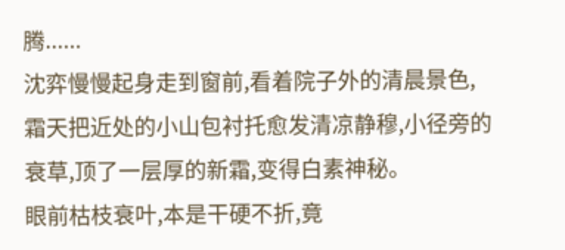腾......
沈弈慢慢起身走到窗前,看着院子外的清晨景色,霜天把近处的小山包衬托愈发清凉静穆,小径旁的衰草,顶了一层厚的新霜,变得白素神秘。
眼前枯枝衰叶,本是干硬不折,竟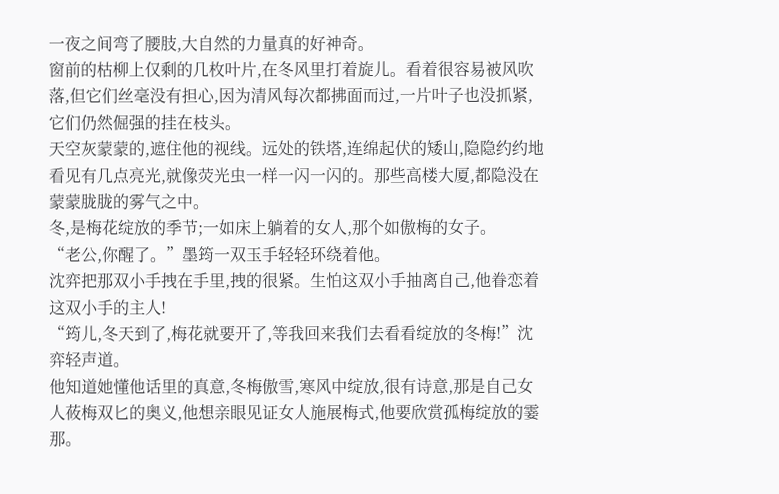一夜之间弯了腰肢,大自然的力量真的好神奇。
窗前的枯柳上仅剩的几枚叶片,在冬风里打着旋儿。看着很容易被风吹落,但它们丝毫没有担心,因为清风每次都拂面而过,一片叶子也没抓紧,它们仍然倔强的挂在枝头。
天空灰蒙蒙的,遮住他的视线。远处的铁塔,连绵起伏的矮山,隐隐约约地看见有几点亮光,就像荧光虫一样一闪一闪的。那些高楼大厦,都隐没在蒙蒙胧胧的雾气之中。
冬,是梅花绽放的季节;一如床上躺着的女人,那个如傲梅的女子。
“老公,你醒了。”墨筠一双玉手轻轻环绕着他。
沈弈把那双小手拽在手里,拽的很紧。生怕这双小手抽离自己,他眷恋着这双小手的主人!
“筠儿,冬天到了,梅花就要开了,等我回来我们去看看绽放的冬梅!”沈弈轻声道。
他知道她懂他话里的真意,冬梅傲雪,寒风中绽放,很有诗意,那是自己女人莜梅双匕的奥义,他想亲眼见证女人施展梅式,他要欣赏孤梅绽放的霎那。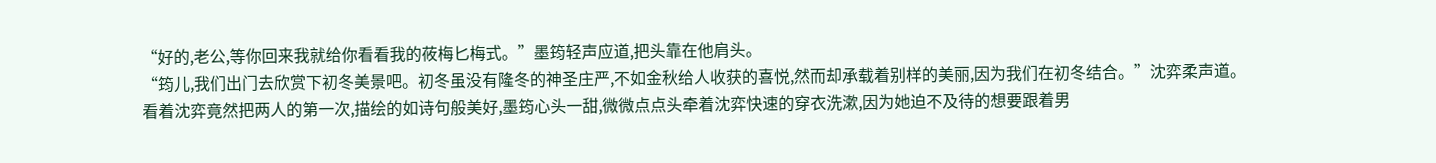“好的,老公,等你回来我就给你看看我的莜梅匕梅式。”墨筠轻声应道,把头靠在他肩头。
“筠儿,我们出门去欣赏下初冬美景吧。初冬虽没有隆冬的神圣庄严,不如金秋给人收获的喜悦,然而却承载着别样的美丽,因为我们在初冬结合。”沈弈柔声道。
看着沈弈竟然把两人的第一次,描绘的如诗句般美好,墨筠心头一甜,微微点点头牵着沈弈快速的穿衣洗漱,因为她迫不及待的想要跟着男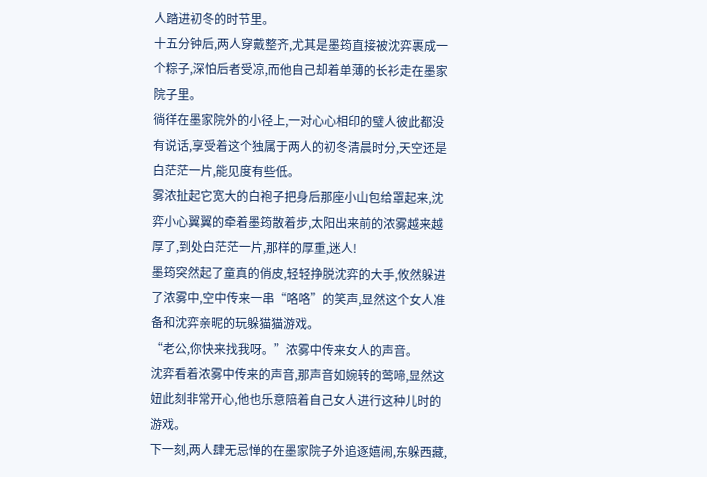人踏进初冬的时节里。
十五分钟后,两人穿戴整齐,尤其是墨筠直接被沈弈裹成一个粽子,深怕后者受凉,而他自己却着单薄的长衫走在墨家院子里。
徜徉在墨家院外的小径上,一对心心相印的璧人彼此都没有说话,享受着这个独属于两人的初冬清晨时分,天空还是白茫茫一片,能见度有些低。
雾浓扯起它宽大的白袍子把身后那座小山包给罩起来,沈弈小心翼翼的牵着墨筠散着步,太阳出来前的浓雾越来越厚了,到处白茫茫一片,那样的厚重,迷人!
墨筠突然起了童真的俏皮,轻轻挣脱沈弈的大手,攸然躲进了浓雾中,空中传来一串“咯咯”的笑声,显然这个女人准备和沈弈亲昵的玩躲猫猫游戏。
“老公,你快来找我呀。”浓雾中传来女人的声音。
沈弈看着浓雾中传来的声音,那声音如婉转的莺啼,显然这妞此刻非常开心,他也乐意陪着自己女人进行这种儿时的游戏。
下一刻,两人肆无忌惮的在墨家院子外追逐嬉闹,东躲西藏,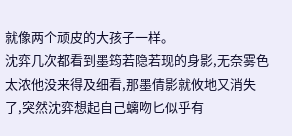就像两个顽皮的大孩子一样。
沈弈几次都看到墨筠若隐若现的身影,无奈雾色太浓他没来得及细看,那墨倩影就攸地又消失了,突然沈弈想起自己螭吻匕似乎有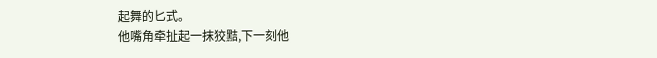起舞的匕式。
他嘴角牵扯起一抹狡黠,下一刻他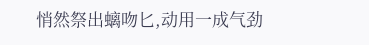悄然祭出螭吻匕,动用一成气劲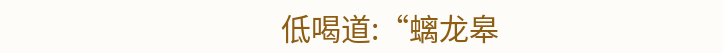低喝道:“螭龙皋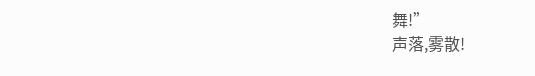舞!”
声落,雾散!